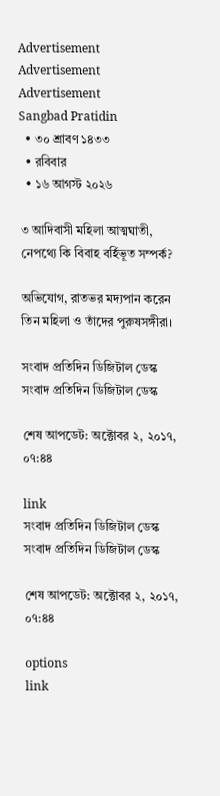Advertisement
Advertisement
Advertisement
Sangbad Pratidin
  • ৩০ শ্রাবণ ১৪৩৩
  • রবিবার
  • ১৬ আগস্ট ২০২৬

৩ আদিবাসী মহিলা আত্মঘাতী, নেপথ্যে কি বিবাহ বর্হিভূত সম্পর্ক?

অভিযোগ, রাতভর মদ্যপান করেন তিন মহিলা ও তাঁদের পুরুষসঙ্গীরা।

সংবাদ প্রতিদিন ডিজিটাল ডেস্ক
সংবাদ প্রতিদিন ডিজিটাল ডেস্ক

শেষ আপডেট: অক্টোবর ২, ২০১৭, ০৭:৪৪

link
সংবাদ প্রতিদিন ডিজিটাল ডেস্ক
সংবাদ প্রতিদিন ডিজিটাল ডেস্ক

শেষ আপডেট: অক্টোবর ২, ২০১৭, ০৭:৪৪

options
link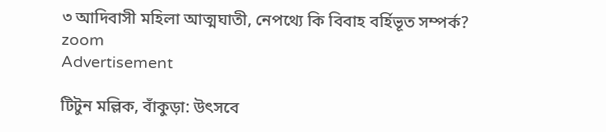৩ আদিবাসী মহিলা আত্মঘাতী, নেপথ্যে কি বিবাহ বর্হিভূত সম্পর্ক? zoom
Advertisement

টিটুন মল্লিক, বাঁকুড়া: উৎসবে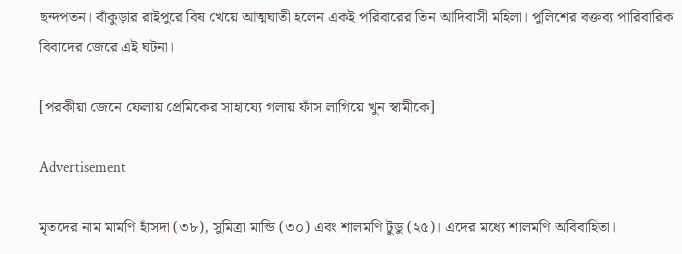ছন্দপতন। বাঁকুড়ার রাইপুরে বিষ খেয়ে আত্মঘাতী হলেন একই পরিবারের তিন আদিবাসী মহিলা। পুলিশের বক্তব্য পারিবারিক বিবাদের জেরে এই ঘটনা।

[পরকীয়া জেনে ফেলায় প্রেমিকের সাহায্যে গলায় ফাঁস লাগিয়ে খুন স্বামীকে]

Advertisement

মৃতদের নাম মামণি হাঁসদা (৩৮), সুমিত্রা মান্ডি (৩০) এবং শালমণি টুডু (২৫)। এদের মধ্যে শালমণি অবিবাহিতা।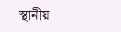স্থানীয়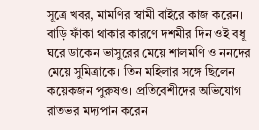সূত্রে খবর, মামণির স্বামী বাইরে কাজ করেন। বাড়ি ফাঁকা থাকার কারণে দশমীর দিন ওই বধূ ঘরে ডাকেন ভাসুরের মেয়ে শালমণি ও ননদের মেয়ে সুমিত্রাকে। তিন মহিলার সঙ্গে ছিলেন কয়েকজন পুরুষও। প্রতিবেশীদের অভিযোগ রাতভর মদ্যপান করেন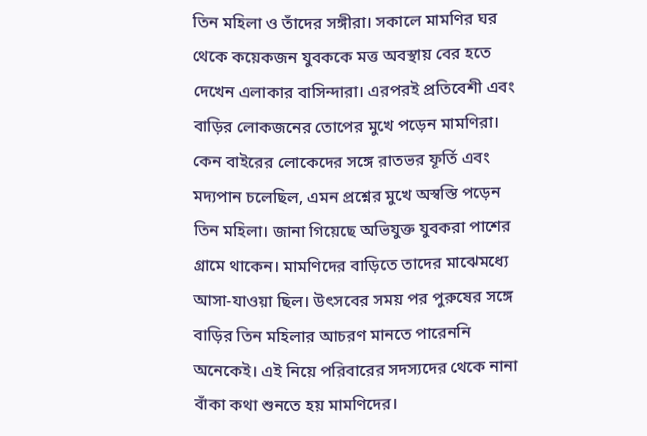তিন মহিলা ও তাঁদের সঙ্গীরা। সকালে মামণির ঘর থেকে কয়েকজন যুবককে মত্ত অবস্থায় বের হতে দেখেন এলাকার বাসিন্দারা। এরপরই প্রতিবেশী এবং বাড়ির লোকজনের তোপের মুখে পড়েন মামণিরা। কেন বাইরের লোকেদের সঙ্গে রাতভর ফূর্তি এবং মদ্যপান চলেছিল, এমন প্রশ্নের মুখে অস্বস্তি পড়েন তিন মহিলা। জানা গিয়েছে অভিযুক্ত যুবকরা পাশের গ্রামে থাকেন। মামণিদের বাড়িতে তাদের মাঝেমধ্যে আসা-যাওয়া ছিল। উৎসবের সময় পর পুরুষের সঙ্গে বাড়ির তিন মহিলার আচরণ মানতে পারেননি অনেকেই। এই নিয়ে পরিবারের সদস্যদের থেকে নানা বাঁকা কথা শুনতে হয় মামণিদের।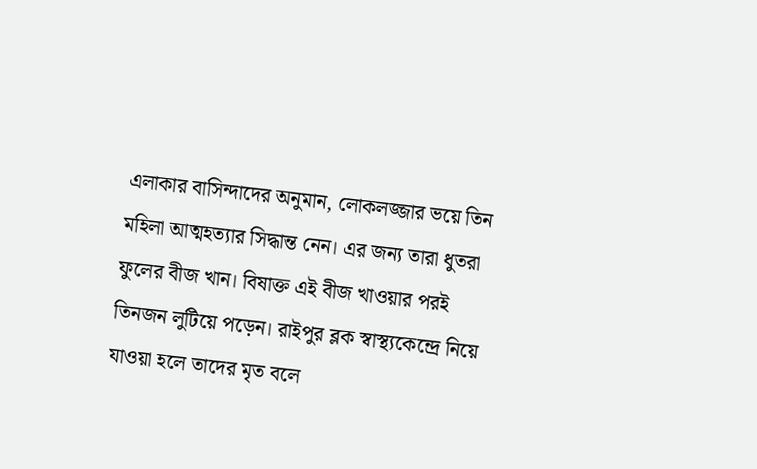এলাকার বাসিন্দাদের অনুমান, লোকলজ্জার ভয়ে তিন মহিলা আত্মহত্যার সিদ্ধান্ত নেন। এর জন্য তারা ধুতরা ফুলের বীজ খান। বিষাক্ত এই বীজ খাওয়ার পরই তিনজন লুটিয়ে পড়েন। রাইপুর ব্লক স্বাস্থ্যকেন্দ্রে নিয়ে যাওয়া হলে তাদের মৃত বলে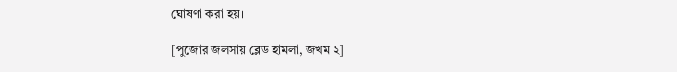ঘোষণা করা হয়।

[পুজোর জলসায় ব্লেড হামলা, জখম ২]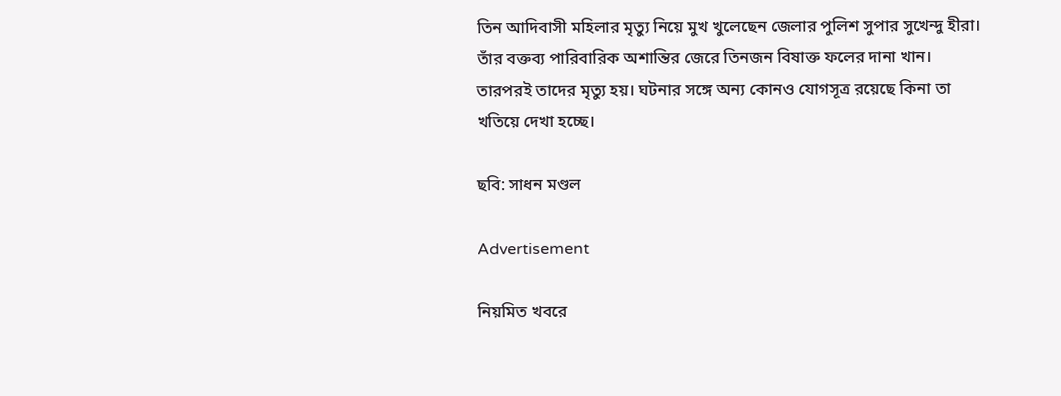তিন আদিবাসী মহিলার মৃত্যু নিয়ে মুখ খুলেছেন জেলার পুলিশ সুপার সুখেন্দু হীরা। তাঁর বক্তব্য পারিবারিক অশান্তির জেরে তিনজন বিষাক্ত ফলের দানা খান। তারপরই তাদের মৃত্যু হয়। ঘটনার সঙ্গে অন্য কোনও যোগসূত্র রয়েছে কিনা তা খতিয়ে দেখা হচ্ছে।

ছবি: সাধন মণ্ডল

Advertisement

নিয়মিত খবরে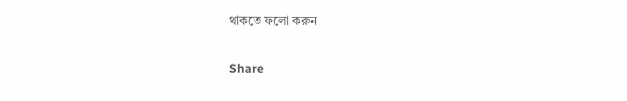থাকতে ফলো করুন

Share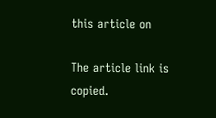this article on

The article link is copied.